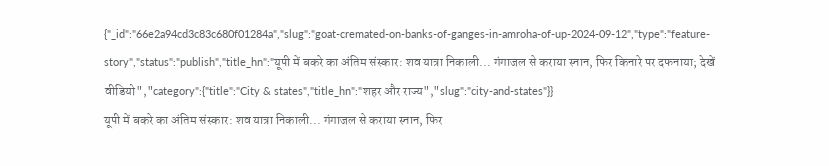{"_id":"66e2a94cd3c83c680f01284a","slug":"goat-cremated-on-banks-of-ganges-in-amroha-of-up-2024-09-12","type":"feature-story","status":"publish","title_hn":"यूपी में बकरे का अंतिम संस्कार: शव यात्रा निकाली... गंगाजल से कराया स्नान, फिर किनारे पर दफनाया; देखें वीडियो","category":{"title":"City & states","title_hn":"शहर और राज्य","slug":"city-and-states"}}
यूपी में बकरे का अंतिम संस्कार: शव यात्रा निकाली... गंगाजल से कराया स्नान, फिर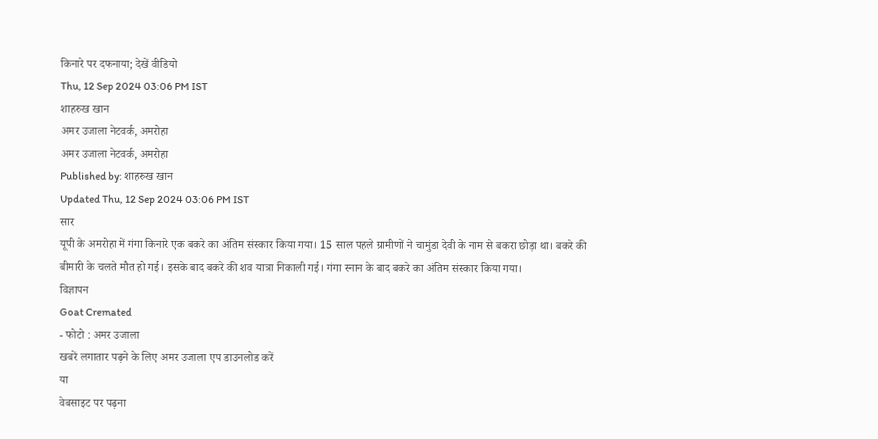किनारे पर दफनाया; देखें वीडियो
Thu, 12 Sep 2024 03:06 PM IST
शाहरुख खान
अमर उजाला नेटवर्क, अमरोहा
अमर उजाला नेटवर्क, अमरोहा
Published by: शाहरुख खान
Updated Thu, 12 Sep 2024 03:06 PM IST
सार
यूपी के अमरोहा में गंगा किनारे एक बकरे का अंतिम संस्कार किया गया। 15 साल पहले ग्रामीणों ने चामुंडा देवी के नाम से बकरा छोड़ा था। बकरे की बीमारी के चलते मौत हो गई। इसके बाद बकरे की शव यात्रा निकाली गई। गंगा स्नान के बाद बकरे का अंतिम संस्कार किया गया।
विज्ञापन
Goat Cremated
- फोटो : अमर उजाला
खबरें लगातार पढ़ने के लिए अमर उजाला एप डाउनलोड करें
या
वेबसाइट पर पढ़ना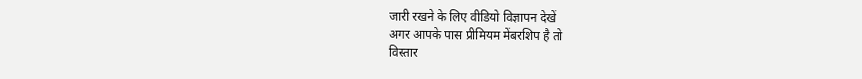जारी रखने के लिए वीडियो विज्ञापन देखें
अगर आपके पास प्रीमियम मेंबरशिप है तो
विस्तार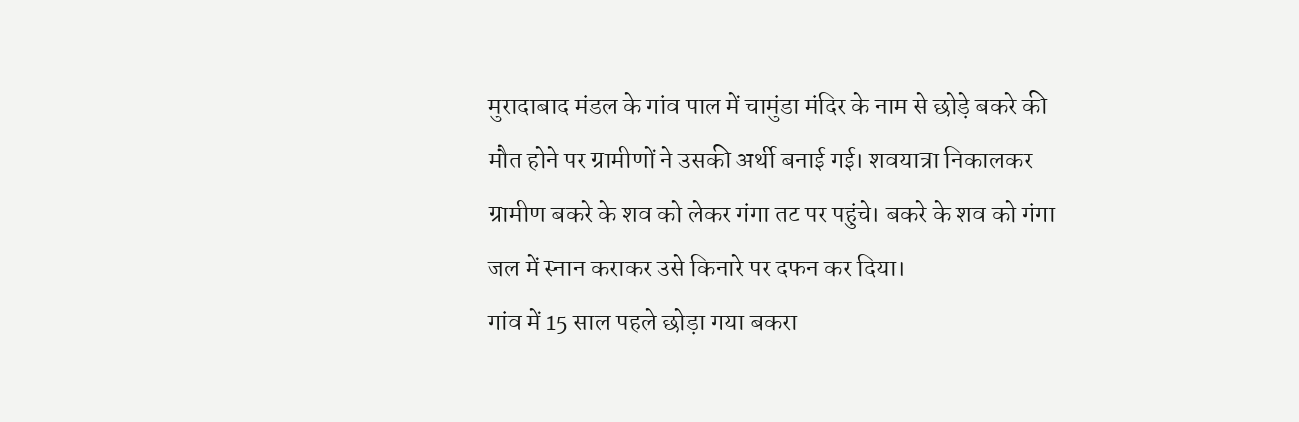मुरादाबाद मंडल के गांव पाल में चामुंडा मंदिर के नाम से छोड़े बकरे की मौत होने पर ग्रामीणों ने उसकी अर्थी बनाई गई। शवयात्रा निकालकर ग्रामीण बकरे के शव को लेकर गंगा तट पर पहुंचे। बकरे के शव को गंगा जल में स्नान कराकर उसे किनारे पर दफन कर दिया।
गांव में 15 साल पहले छोड़ा गया बकरा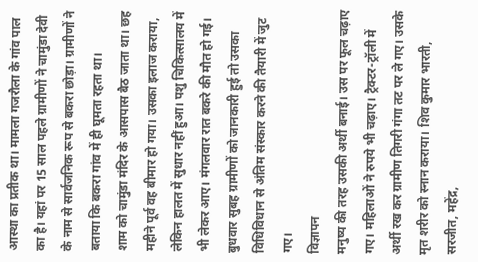आस्था का प्रतीक था। मामला गजरौला के गांव पाल का है। यहां पर 15 साल पहले ग्रामीणों ने चामुंडा देवी के नाम से सार्वजनिक रूप से बकरा छोड़ा। ग्रामीणों ने बताया कि बकरा गांव में ही घूमता रहता था।
शाम को चामुंडा मंदिर के आसपास बैठ जाता था। छह महीने पूर्व वह बीमार हो गया। उसका इलाज कराया, लेकिन हालत में सुधार नहीं हुआ। पशु चिकित्सालय में भी लेकर आए। मंगलवार रात बकरे की मौत हो गई। बुधवार सुबह ग्रामीणों को जानकारी हुई तो उसका विधिविधान से अंतिम संस्कार करने की तैयारी में जुट गए।
विज्ञापन
मनुष्य की तरह उसकी अर्थी बनाई। उस पर फूल चढ़ाए गए। महिलाओं ने रुपये भी चढ़ाए। ट्रैक्टर-ट्रॉली में अर्थी रख कर ग्रामीण तिगरी गंगा तट पर ले गए। उसके मृत शरीर को स्नान कराया। शिव कुमार भारती, सरजीत, महेंद्र,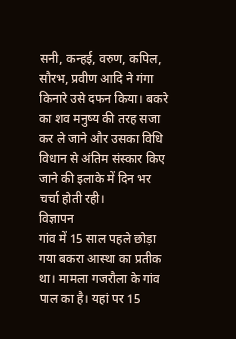सनी, कन्हई, वरुण, कपिल, सौरभ, प्रवीण आदि ने गंगा किनारे उसे दफन किया। बकरे का शव मनुष्य की तरह सजा कर ले जाने और उसका विधि विधान से अंतिम संस्कार किए जाने की इलाके में दिन भर चर्चा होती रही।
विज्ञापन
गांव में 15 साल पहले छोड़ा गया बकरा आस्था का प्रतीक था। मामला गजरौला के गांव पाल का है। यहां पर 15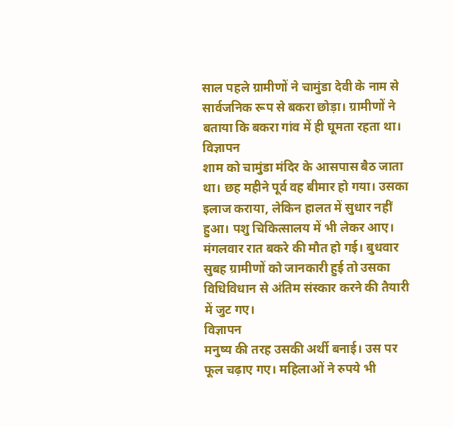साल पहले ग्रामीणों ने चामुंडा देवी के नाम से सार्वजनिक रूप से बकरा छोड़ा। ग्रामीणों ने बताया कि बकरा गांव में ही घूमता रहता था।
विज्ञापन
शाम को चामुंडा मंदिर के आसपास बैठ जाता था। छह महीने पूर्व वह बीमार हो गया। उसका इलाज कराया, लेकिन हालत में सुधार नहीं हुआ। पशु चिकित्सालय में भी लेकर आए। मंगलवार रात बकरे की मौत हो गई। बुधवार सुबह ग्रामीणों को जानकारी हुई तो उसका विधिविधान से अंतिम संस्कार करने की तैयारी में जुट गए।
विज्ञापन
मनुष्य की तरह उसकी अर्थी बनाई। उस पर फूल चढ़ाए गए। महिलाओं ने रुपये भी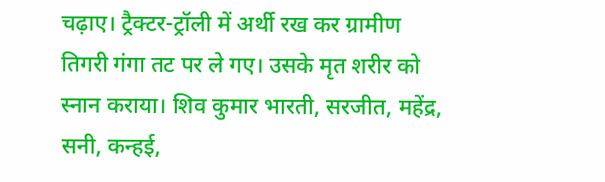चढ़ाए। ट्रैक्टर-ट्रॉली में अर्थी रख कर ग्रामीण तिगरी गंगा तट पर ले गए। उसके मृत शरीर को स्नान कराया। शिव कुमार भारती, सरजीत, महेंद्र, सनी, कन्हई,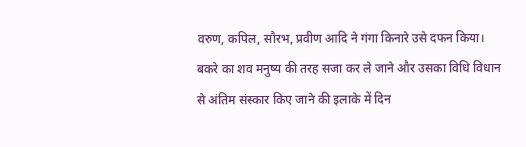वरुण, कपिल, सौरभ, प्रवीण आदि ने गंगा किनारे उसे दफन किया। बकरे का शव मनुष्य की तरह सजा कर ले जाने और उसका विधि विधान से अंतिम संस्कार किए जाने की इलाके में दिन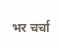भर चर्चा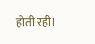होती रही।